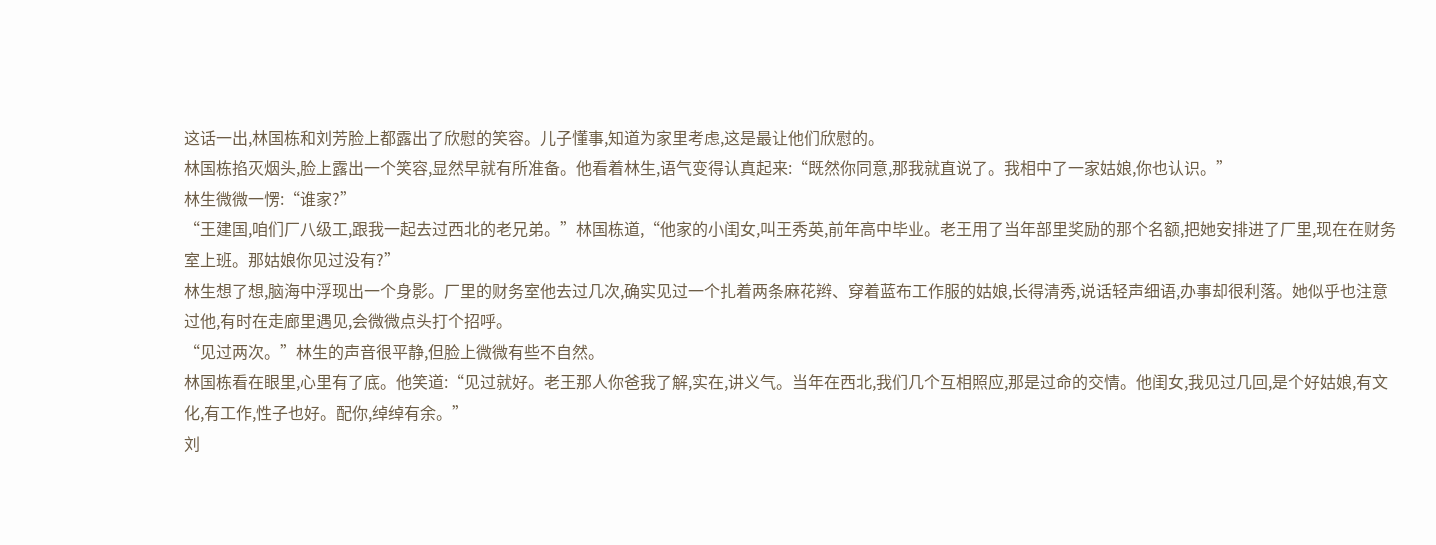这话一出,林国栋和刘芳脸上都露出了欣慰的笑容。儿子懂事,知道为家里考虑,这是最让他们欣慰的。
林国栋掐灭烟头,脸上露出一个笑容,显然早就有所准备。他看着林生,语气变得认真起来:“既然你同意,那我就直说了。我相中了一家姑娘,你也认识。”
林生微微一愣:“谁家?”
“王建国,咱们厂八级工,跟我一起去过西北的老兄弟。”林国栋道,“他家的小闺女,叫王秀英,前年高中毕业。老王用了当年部里奖励的那个名额,把她安排进了厂里,现在在财务室上班。那姑娘你见过没有?”
林生想了想,脑海中浮现出一个身影。厂里的财务室他去过几次,确实见过一个扎着两条麻花辫、穿着蓝布工作服的姑娘,长得清秀,说话轻声细语,办事却很利落。她似乎也注意过他,有时在走廊里遇见,会微微点头打个招呼。
“见过两次。”林生的声音很平静,但脸上微微有些不自然。
林国栋看在眼里,心里有了底。他笑道:“见过就好。老王那人你爸我了解,实在,讲义气。当年在西北,我们几个互相照应,那是过命的交情。他闺女,我见过几回,是个好姑娘,有文化,有工作,性子也好。配你,绰绰有余。”
刘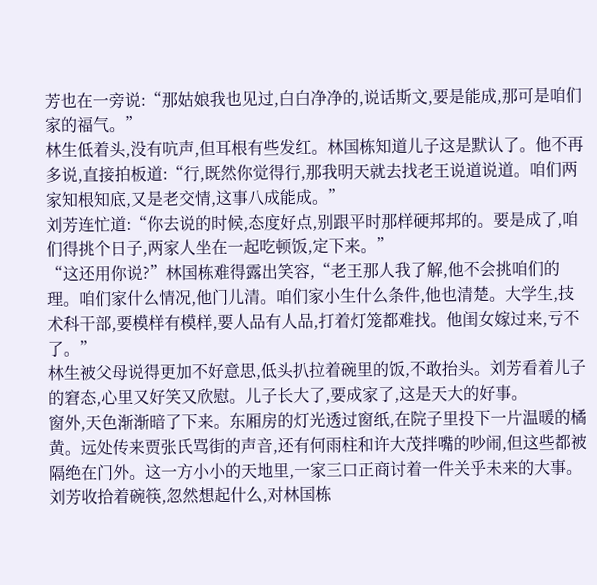芳也在一旁说:“那姑娘我也见过,白白净净的,说话斯文,要是能成,那可是咱们家的福气。”
林生低着头,没有吭声,但耳根有些发红。林国栋知道儿子这是默认了。他不再多说,直接拍板道:“行,既然你觉得行,那我明天就去找老王说道说道。咱们两家知根知底,又是老交情,这事八成能成。”
刘芳连忙道:“你去说的时候,态度好点,别跟平时那样硬邦邦的。要是成了,咱们得挑个日子,两家人坐在一起吃顿饭,定下来。”
“这还用你说?”林国栋难得露出笑容,“老王那人我了解,他不会挑咱们的理。咱们家什么情况,他门儿清。咱们家小生什么条件,他也清楚。大学生,技术科干部,要模样有模样,要人品有人品,打着灯笼都难找。他闺女嫁过来,亏不了。”
林生被父母说得更加不好意思,低头扒拉着碗里的饭,不敢抬头。刘芳看着儿子的窘态,心里又好笑又欣慰。儿子长大了,要成家了,这是天大的好事。
窗外,天色渐渐暗了下来。东厢房的灯光透过窗纸,在院子里投下一片温暖的橘黄。远处传来贾张氏骂街的声音,还有何雨柱和许大茂拌嘴的吵闹,但这些都被隔绝在门外。这一方小小的天地里,一家三口正商讨着一件关乎未来的大事。
刘芳收拾着碗筷,忽然想起什么,对林国栋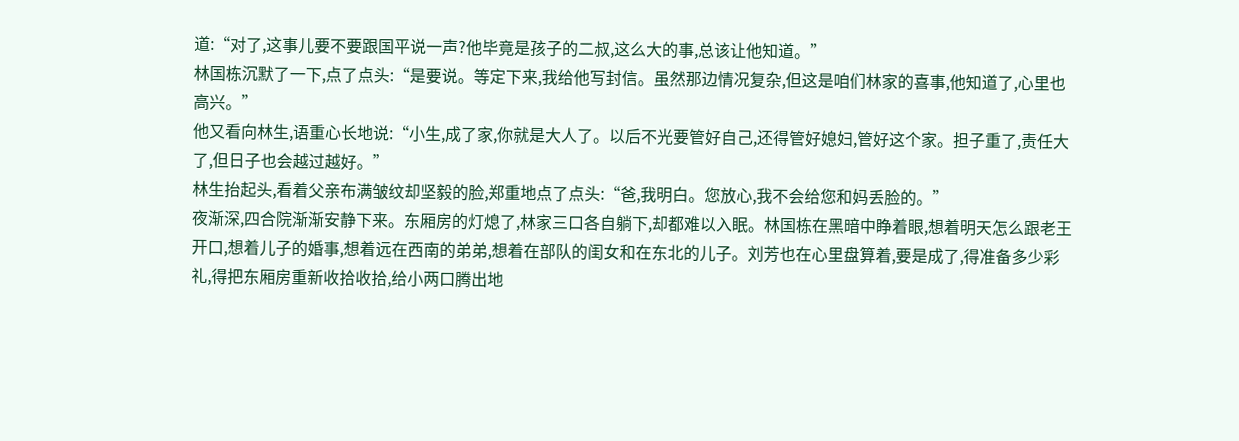道:“对了,这事儿要不要跟国平说一声?他毕竟是孩子的二叔,这么大的事,总该让他知道。”
林国栋沉默了一下,点了点头:“是要说。等定下来,我给他写封信。虽然那边情况复杂,但这是咱们林家的喜事,他知道了,心里也高兴。”
他又看向林生,语重心长地说:“小生,成了家,你就是大人了。以后不光要管好自己,还得管好媳妇,管好这个家。担子重了,责任大了,但日子也会越过越好。”
林生抬起头,看着父亲布满皱纹却坚毅的脸,郑重地点了点头:“爸,我明白。您放心,我不会给您和妈丢脸的。”
夜渐深,四合院渐渐安静下来。东厢房的灯熄了,林家三口各自躺下,却都难以入眠。林国栋在黑暗中睁着眼,想着明天怎么跟老王开口,想着儿子的婚事,想着远在西南的弟弟,想着在部队的闺女和在东北的儿子。刘芳也在心里盘算着,要是成了,得准备多少彩礼,得把东厢房重新收拾收拾,给小两口腾出地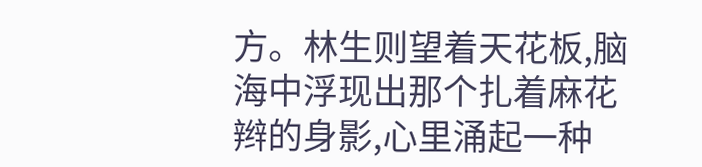方。林生则望着天花板,脑海中浮现出那个扎着麻花辫的身影,心里涌起一种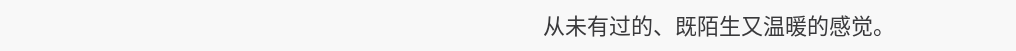从未有过的、既陌生又温暖的感觉。